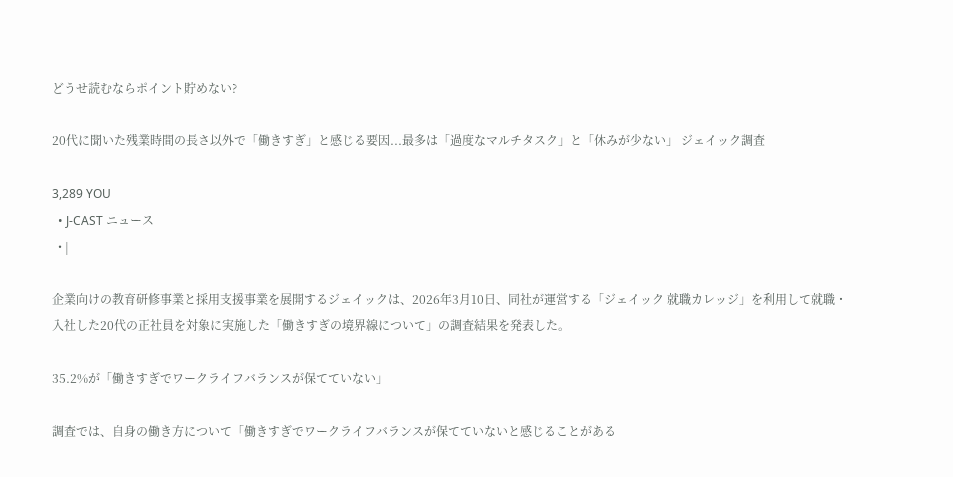どうせ読むならポイント貯めない?

20代に聞いた残業時間の長さ以外で「働きすぎ」と感じる要因...最多は「過度なマルチタスク」と「休みが少ない」 ジェイック調査

3,289 YOU
  • J-CAST ニュース
  • |

企業向けの教育研修事業と採用支援事業を展開するジェイックは、2026年3月10日、同社が運営する「ジェイック 就職カレッジ」を利用して就職・入社した20代の正社員を対象に実施した「働きすぎの境界線について」の調査結果を発表した。

35.2%が「働きすぎでワークライフバランスが保てていない」

調査では、自身の働き方について「働きすぎでワークライフバランスが保てていないと感じることがある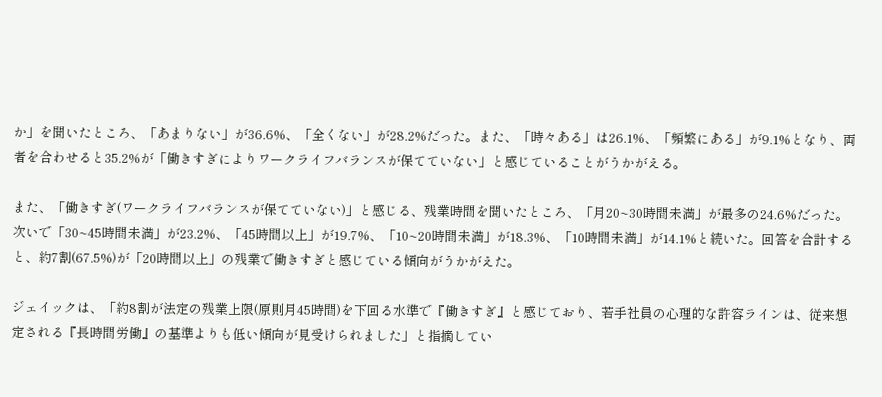か」を聞いたところ、「あまりない」が36.6%、「全くない」が28.2%だった。また、「時々ある」は26.1%、「頻繁にある」が9.1%となり、両者を合わせると35.2%が「働きすぎによりワークライフバランスが保てていない」と感じていることがうかがえる。

また、「働きすぎ(ワークライフバランスが保てていない)」と感じる、残業時間を聞いたところ、「月20~30時間未満」が最多の24.6%だった。次いで「30~45時間未満」が23.2%、「45時間以上」が19.7%、「10~20時間未満」が18.3%、「10時間未満」が14.1%と続いた。回答を合計すると、約7割(67.5%)が「20時間以上」の残業で働きすぎと感じている傾向がうかがえた。

ジェイックは、「約8割が法定の残業上限(原則月45時間)を下回る水準で『働きすぎ』と感じており、若手社員の心理的な許容ラインは、従来想定される『長時間労働』の基準よりも低い傾向が見受けられました」と指摘してい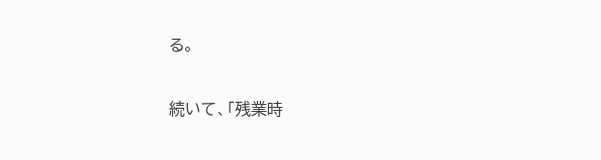る。

続いて、「残業時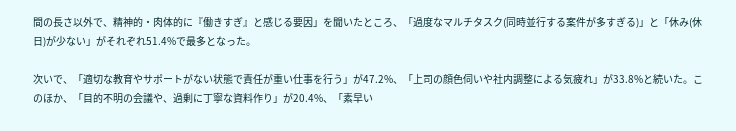間の長さ以外で、精神的・肉体的に『働きすぎ』と感じる要因」を聞いたところ、「過度なマルチタスク(同時並行する案件が多すぎる)」と「休み(休日)が少ない」がそれぞれ51.4%で最多となった。

次いで、「適切な教育やサポートがない状態で責任が重い仕事を行う」が47.2%、「上司の顔色伺いや社内調整による気疲れ」が33.8%と続いた。このほか、「目的不明の会議や、過剰に丁寧な資料作り」が20.4%、「素早い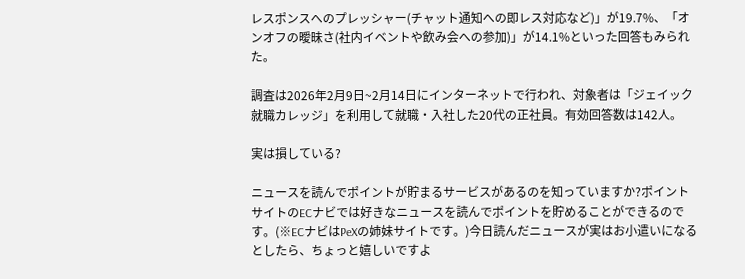レスポンスへのプレッシャー(チャット通知への即レス対応など)」が19.7%、「オンオフの曖昧さ(社内イベントや飲み会への参加)」が14.1%といった回答もみられた。

調査は2026年2月9日~2月14日にインターネットで行われ、対象者は「ジェイック 就職カレッジ」を利用して就職・入社した20代の正社員。有効回答数は142人。

実は損している?

ニュースを読んでポイントが貯まるサービスがあるのを知っていますか?ポイントサイトのECナビでは好きなニュースを読んでポイントを貯めることができるのです。(※ECナビはPeXの姉妹サイトです。)今日読んだニュースが実はお小遣いになるとしたら、ちょっと嬉しいですよ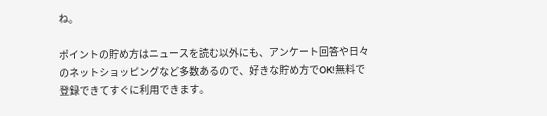ね。

ポイントの貯め方はニュースを読む以外にも、アンケート回答や日々のネットショッピングなど多数あるので、好きな貯め方でOK!無料で登録できてすぐに利用できます。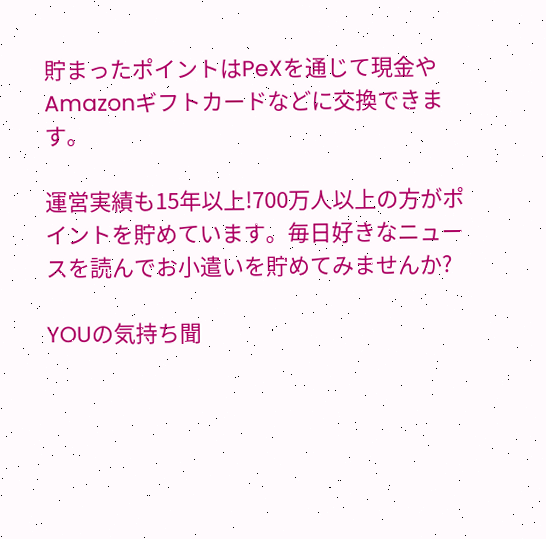貯まったポイントはPeXを通じて現金やAmazonギフトカードなどに交換できます。

運営実績も15年以上!700万人以上の方がポイントを貯めています。毎日好きなニュースを読んでお小遣いを貯めてみませんか?

YOUの気持ち聞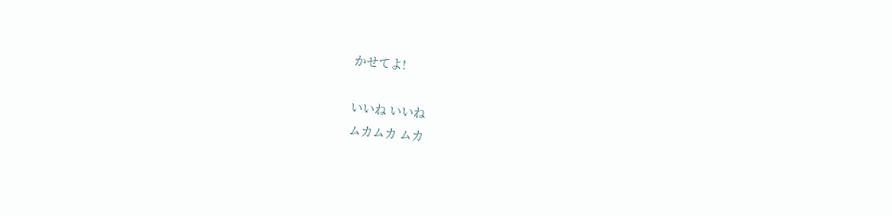かせてよ!

いいね いいね
ムカムカ ムカ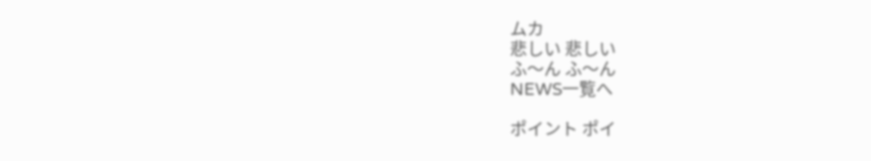ムカ
悲しい 悲しい
ふ〜ん ふ〜ん
NEWS一覧へ

ポイント ポイ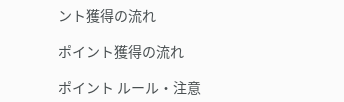ント獲得の流れ

ポイント獲得の流れ

ポイント ルール・注意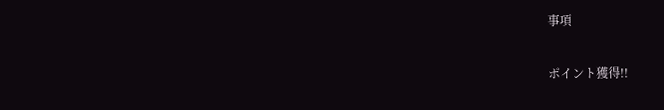事項

ポイント獲得!!